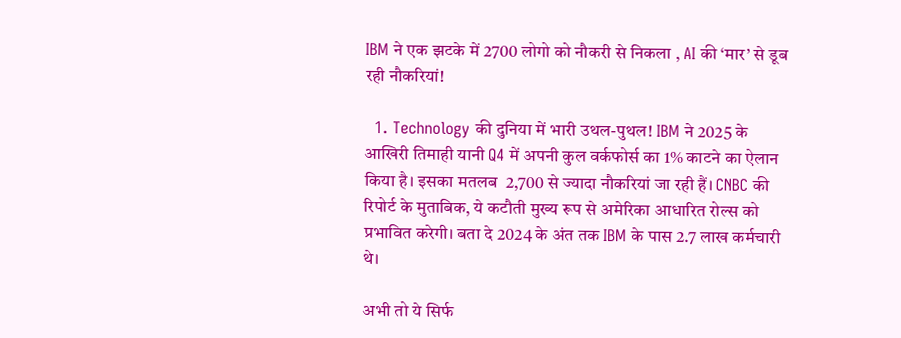IBM ने एक झटके में 2700 लोगो को नौकरी से निकला , AI की ‘मार’ से डूब रही नौकरियां!

  1. Technology की दुनिया में भारी उथल-पुथल! IBM ने 2025 के आखिरी तिमाही यानी Q4 में अपनी कुल वर्कफोर्स का 1% काटने का ऐलान किया है। इसका मतलब  2,700 से ज्यादा नौकरियां जा रही हैं। CNBC की रिपोर्ट के मुताबिक, ये कटौती मुख्य रूप से अमेरिका आधारित रोल्स को प्रभावित करेगी। बता दे 2024 के अंत तक IBM के पास 2.7 लाख कर्मचारी थे।

अभी तो ये सिर्फ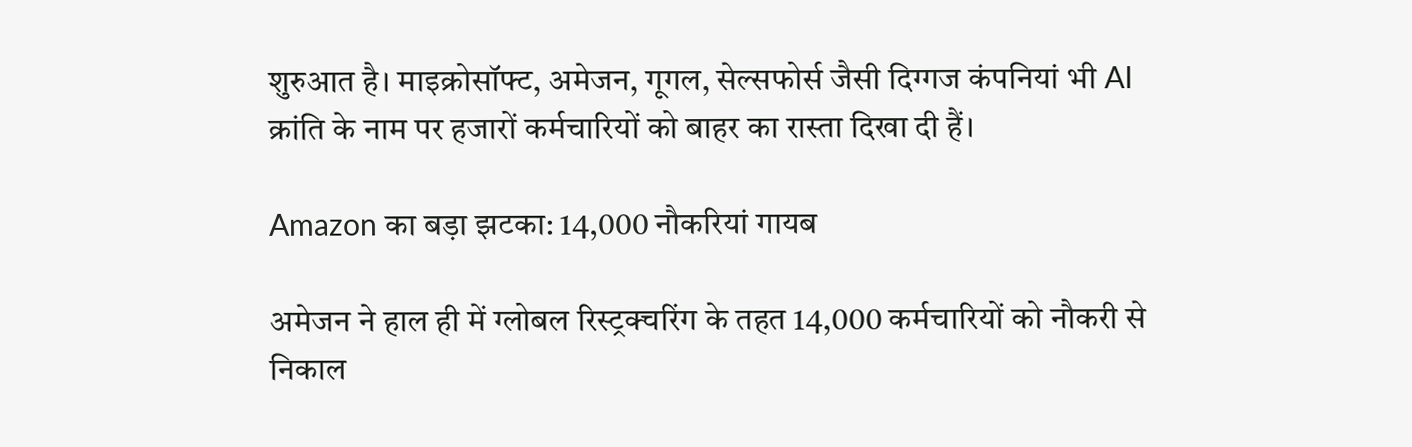शुरुआत है। माइक्रोसॉफ्ट, अमेजन, गूगल, सेल्सफोर्स जैसी दिग्गज कंपनियां भी AI क्रांति के नाम पर हजारों कर्मचारियों को बाहर का रास्ता दिखा दी हैं।

Amazon का बड़ा झटका: 14,000 नौकरियां गायब

अमेजन ने हाल ही में ग्लोबल रिस्ट्रक्चरिंग के तहत 14,000 कर्मचारियों को नौकरी से निकाल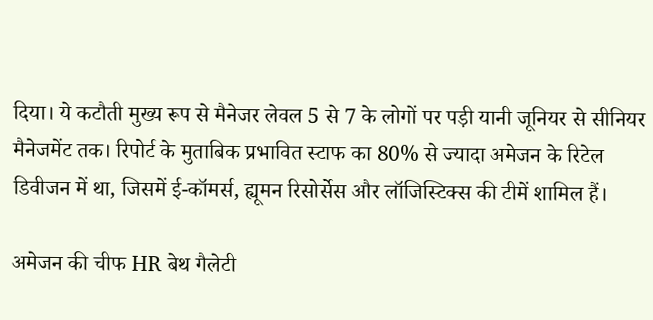दिया। ये कटौती मुख्य रूप से मैनेजर लेवल 5 से 7 के लोगों पर पड़ी यानी जूनियर से सीनियर मैनेजमेंट तक। रिपोर्ट के मुताबिक प्रभावित स्टाफ का 80% से ज्यादा अमेजन के रिटेल डिवीजन में था, जिसमें ई-कॉमर्स, ह्यूमन रिसोर्सेस और लॉजिस्टिक्स की टीमें शामिल हैं।

अमेजन की चीफ HR बेथ गैलेटी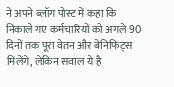ने अपने ब्लॉग पोस्ट में कहा कि निकाले गए कर्मचारियों को अगले 90 दिनों तक पूरा वेतन और बेनिफिट्स मिलेंगे, लेकिन सवाल ये है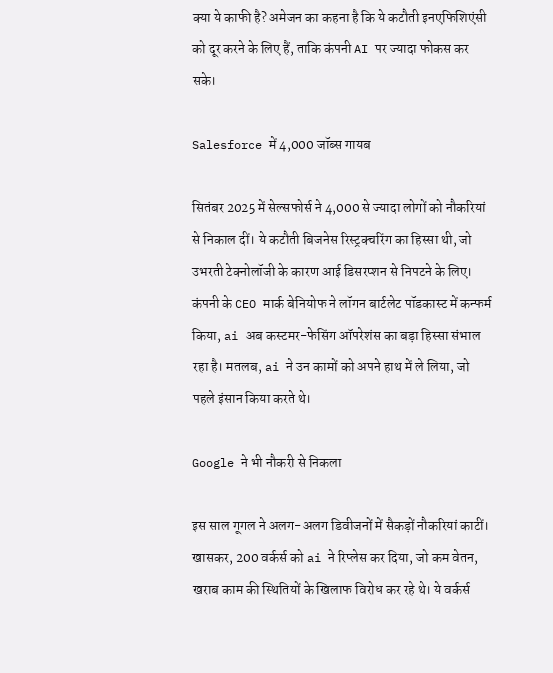क्या ये काफी है? अमेजन का कहना है कि ये कटौती इनएफिशिएंसी को दूर करने के लिए हैं, ताकि कंपनी AI पर ज्यादा फोकस कर सके।

Salesforce में 4,000 जॉब्स गायब

सितंबर 2025 में सेल्सफोर्स ने 4,000 से ज्यादा लोगों को नौकरियां से निकाल दीं। ये कटौती बिजनेस रिस्ट्रक्चरिंग का हिस्सा थी, जो उभरती टेक्नोलॉजी के कारण आई डिसरप्शन से निपटने के लिए। कंपनी के CEO मार्क बेनियोफ ने लॉगन बार्टलेट पॉडकास्ट में कन्फर्म किया, ai अब कस्टमर-फेसिंग ऑपरेशंस का बड़ा हिस्सा संभाल रहा है। मतलब, ai ने उन कामों को अपने हाथ में ले लिया, जो पहले इंसान किया करते थे।

Google ने भी नौकरी से निकला

इस साल गूगल ने अलग-अलग डिवीजनों में सैकड़ों नौकरियां काटीं। खासकर, 200 वर्कर्स को ai ने रिप्लेस कर दिया, जो कम वेतन, खराब काम की स्थितियों के खिलाफ विरोध कर रहे थे। ये वर्कर्स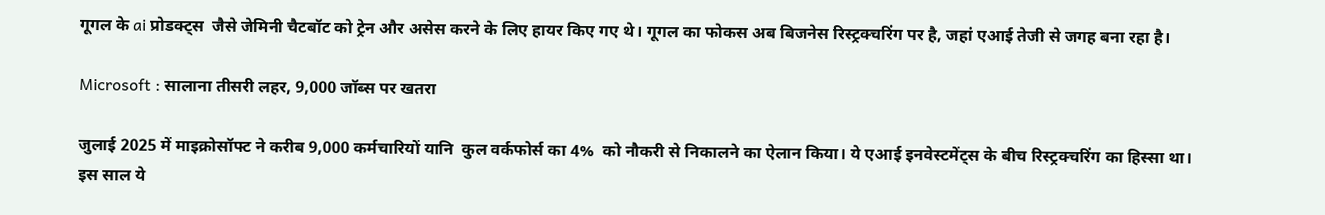गूगल के ai प्रोडक्ट्स  जैसे जेमिनी चैटबॉट को ट्रेन और असेस करने के लिए हायर किए गए थे। गूगल का फोकस अब बिजनेस रिस्ट्रक्चरिंग पर है, जहां एआई तेजी से जगह बना रहा है।

Microsoft : सालाना तीसरी लहर, 9,000 जॉब्स पर खतरा

जुलाई 2025 में माइक्रोसॉफ्ट ने करीब 9,000 कर्मचारियों यानि  कुल वर्कफोर्स का 4%  को नौकरी से निकालने का ऐलान किया। ये एआई इनवेस्टमेंट्स के बीच रिस्ट्रक्चरिंग का हिस्सा था। इस साल ये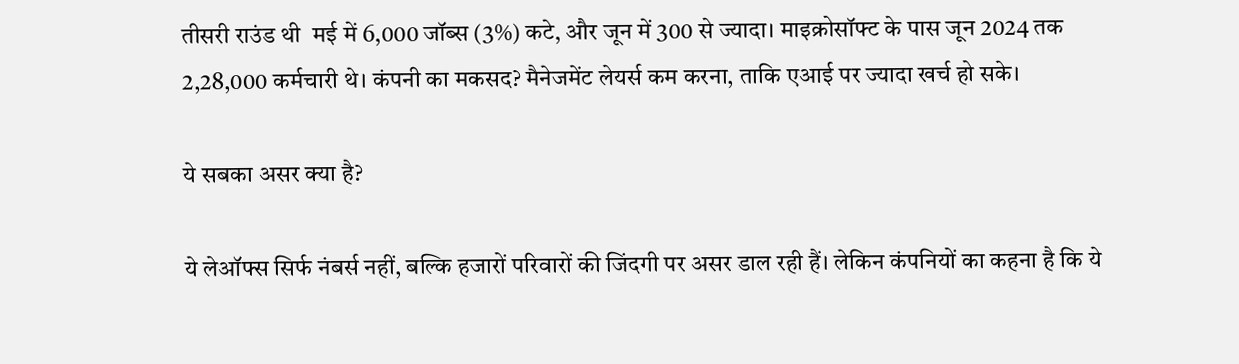तीसरी राउंड थी  मई में 6,000 जॉब्स (3%) कटे, और जून में 300 से ज्यादा। माइक्रोसॉफ्ट के पास जून 2024 तक 2,28,000 कर्मचारी थे। कंपनी का मकसद? मैनेजमेंट लेयर्स कम करना, ताकि एआई पर ज्यादा खर्च हो सके।

ये सबका असर क्या है?

ये लेऑफ्स सिर्फ नंबर्स नहीं, बल्कि हजारों परिवारों की जिंदगी पर असर डाल रही हैं। लेकिन कंपनियों का कहना है कि ये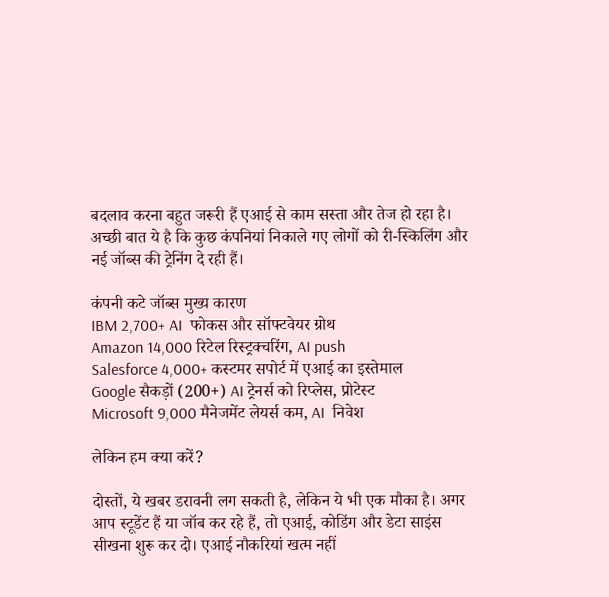बदलाव करना बहुत जरूरी हैं एआई से काम सस्ता और तेज हो रहा है। अच्छी बात ये है कि कुछ कंपनियां निकाले गए लोगों को री-स्किलिंग और नई जॉब्स की ट्रेनिंग दे रही हैं।

कंपनी कटे जॉब्स मुख्य कारण
IBM 2,700+ AI  फोकस और सॉफ्टवेयर ग्रोथ
Amazon 14,000 रिटेल रिस्ट्रक्चरिंग, AI push
Salesforce 4,000+ कस्टमर सपोर्ट में एआई का इस्तेमाल
Google सैकड़ों (200+) AI ट्रेनर्स को रिप्लेस, प्रोटेस्ट
Microsoft 9,000 मैनेजमेंट लेयर्स कम, AI  निवेश

लेकिन हम क्या करें?

दोस्तों, ये खबर डरावनी लग सकती है, लेकिन ये भी एक मौका है। अगर आप स्टूडेंट हैं या जॉब कर रहे हैं, तो एआई, कोडिंग और डेटा साइंस सीखना शुरू कर दो। एआई नौकरियां खत्म नहीं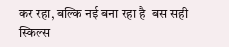कर रहा, बल्कि नई बना रहा है  बस सही स्किल्स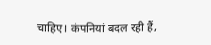चाहिए। कंपनियां बदल रही हैं,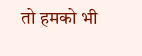तो हमको भी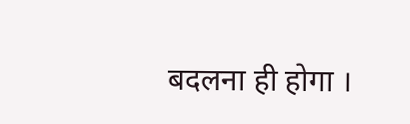बदलना ही होगा ।